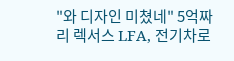"와 디자인 미쳤네" 5억짜리 렉서스 LFA, 전기차로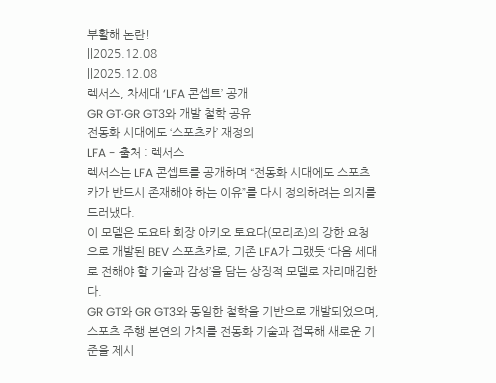부활해 논란!
||2025.12.08
||2025.12.08
렉서스, 차세대 ‘LFA 콘셉트’ 공개
GR GT·GR GT3와 개발 철학 공유
전동화 시대에도 ‘스포츠카’ 재정의
LFA - 출처 : 렉서스
렉서스는 LFA 콘셉트를 공개하며 “전동화 시대에도 스포츠카가 반드시 존재해야 하는 이유”를 다시 정의하려는 의지를 드러냈다.
이 모델은 도요타 회장 아키오 토요다(모리조)의 강한 요청으로 개발된 BEV 스포츠카로, 기존 LFA가 그랬듯 ‘다음 세대로 전해야 할 기술과 감성’을 담는 상징적 모델로 자리매김한다.
GR GT와 GR GT3와 동일한 철학을 기반으로 개발되었으며, 스포츠 주행 본연의 가치를 전동화 기술과 접목해 새로운 기준을 제시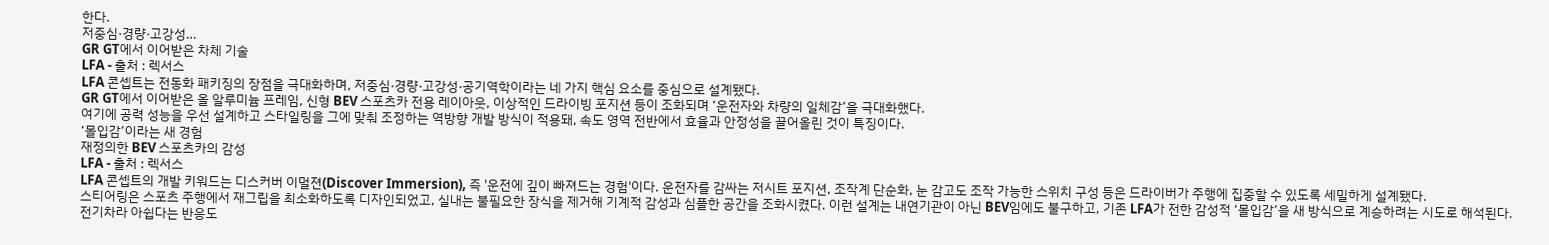한다.
저중심·경량·고강성…
GR GT에서 이어받은 차체 기술
LFA - 출처 : 렉서스
LFA 콘셉트는 전동화 패키징의 장점을 극대화하며, 저중심·경량·고강성·공기역학이라는 네 가지 핵심 요소를 중심으로 설계됐다.
GR GT에서 이어받은 올 알루미늄 프레임, 신형 BEV 스포츠카 전용 레이아웃, 이상적인 드라이빙 포지션 등이 조화되며 ‘운전자와 차량의 일체감’을 극대화했다.
여기에 공력 성능을 우선 설계하고 스타일링을 그에 맞춰 조정하는 역방향 개발 방식이 적용돼, 속도 영역 전반에서 효율과 안정성을 끌어올린 것이 특징이다.
‘몰입감’이라는 새 경험
재정의한 BEV 스포츠카의 감성
LFA - 출처 : 렉서스
LFA 콘셉트의 개발 키워드는 디스커버 이멀젼(Discover Immersion), 즉 '운전에 깊이 빠져드는 경험'이다. 운전자를 감싸는 저시트 포지션, 조작계 단순화, 눈 감고도 조작 가능한 스위치 구성 등은 드라이버가 주행에 집중할 수 있도록 세밀하게 설계됐다.
스티어링은 스포츠 주행에서 재그립을 최소화하도록 디자인되었고, 실내는 불필요한 장식을 제거해 기계적 감성과 심플한 공간을 조화시켰다. 이런 설계는 내연기관이 아닌 BEV임에도 불구하고, 기존 LFA가 전한 감성적 ‘몰입감’을 새 방식으로 계승하려는 시도로 해석된다.
전기차라 아쉽다는 반응도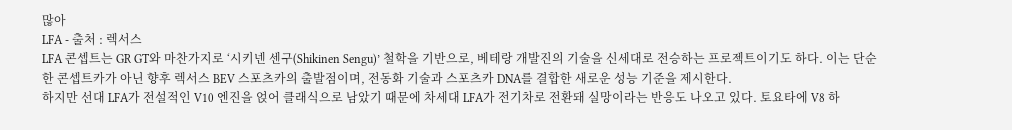많아
LFA - 출처 : 렉서스
LFA 콘셉트는 GR GT와 마찬가지로 ‘시키넨 센구(Shikinen Sengu)’ 철학을 기반으로, 베테랑 개발진의 기술을 신세대로 전승하는 프로젝트이기도 하다. 이는 단순한 콘셉트카가 아닌 향후 렉서스 BEV 스포츠카의 출발점이며, 전동화 기술과 스포츠카 DNA를 결합한 새로운 성능 기준을 제시한다.
하지만 선대 LFA가 전설적인 V10 엔진을 얹어 클래식으로 남았기 때문에 차세대 LFA가 전기차로 전환돼 실망이라는 반응도 나오고 있다. 토요타에 V8 하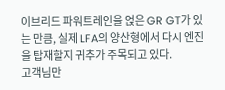이브리드 파워트레인을 얹은 GR GT가 있는 만큼, 실제 LFA의 양산형에서 다시 엔진을 탑재할지 귀추가 주목되고 있다.
고객님만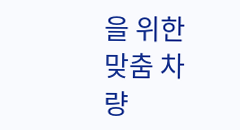을 위한 맞춤 차량